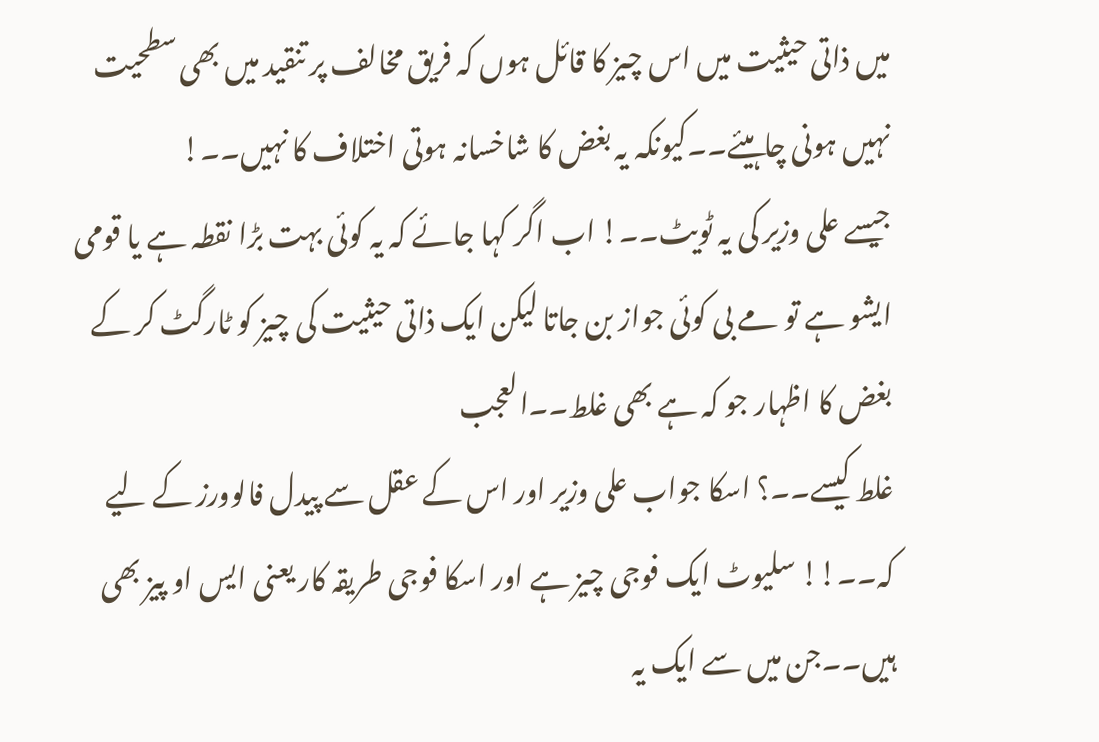میں ذاتی حیثیت میں اس چیز کا قائل ہوں کہ فریق مخالف پر تنقید میں بھی سطحیت نہیں ہونی چاہیئے۔۔کیونکہ یہ بغض کا شاخسانہ ہوتی اختلاف کا نہیں۔۔!
جیسے علی وزیر کی یہ ٹویٹ۔۔! اب اگر کہا جائے کہ یہ کوئی بہت بڑا نقطہ ہے یا قومی ایشو ہے تو مے بی کوئی جواز بن جاتا لیکن ایک ذاتی حیثیت کی چیز کو ٹارگٹ کر کے بغض کا اظہار جو کہ ہے بھی غلط۔۔العجب
غلط کیسے۔۔؟ اسکا جواب علی وزیر اور اس کے عقل سے پیدل فالوورز کے لیے کہ۔۔!! سلیوٹ ایک فوجی چیز ہے اور اسکا فوجی طریقہ کار یعنی ایس او پیز بھی ہیں۔۔جن میں سے ایک یہ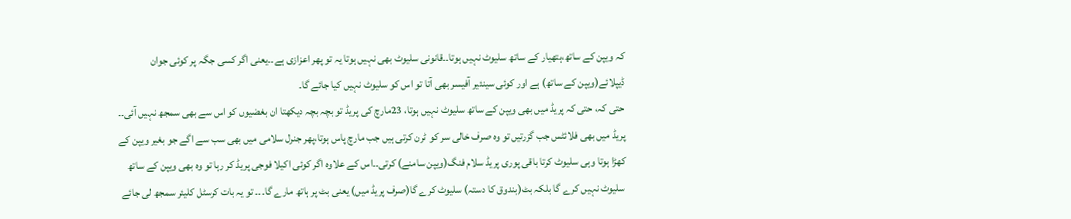کہ ویپن کے ساتھ،ہتھیار کے ساتھ سلیوٹ نہیں ہوتا۔۔قانونی سلیوٹ بھی نہیں ہوتا یہ تو پھر اعزازی ہے۔۔یعنی اگر کسی جگہ پر کوئی جوان ڈیپلائے(ویپن کے ساتھ) ہے اور کوئی سینئیر آفیسر بھی آتا تو اس کو سلیوٹ نہیں کیا جائے گا۔
حتی کہ، حتی کہ پریڈ میں بھی ویپن کے ساتھ سلیوٹ نہیں ہوتا، 23مارچ کی پریڈ تو بچہ بچہ دیکھتا ان بغضیوں کو اس سے بھی سمجھ نہیں آئی۔۔ پریڈ میں بھی فلائٹس جب گزرتیں تو وہ صرف خالی سر کو ٹرن کرتی ہیں جب مارچ پاس ہوتا،پھر جنرل سلامی میں بھی سب سے اگے جو بغیر ویپن کے کھڑا ہوتا وہی سلیوٹ کرتا باقی پوری پریڈ سلام فنگ(ویپن سامنے) کرتی۔۔اس کے علاوہ اگر کوئی اکیلا فوجی پریڈ کر رہا تو وہ بھی ویپن کے ساتھ سلیوٹ نہیں کرے گا بلکہ بٹ(بندوق کا دستہ) سلیوٹ کرے گا(صرف پریڈ میں) یعنی بٹ پر ہاتھ مارے گا۔۔۔ تو یہ بات کرسٹل کلیئر سمجھ لی جائے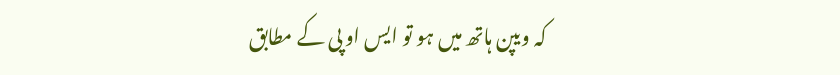کہ ویپن ہاتھ میں ہو تو ایس او پی کے مطابق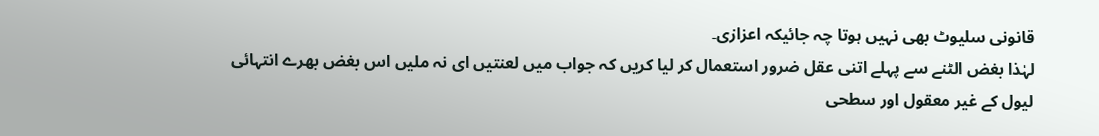قانونی سلیوٹ بھی نہیں ہوتا چہ جائیکہ اعزازی۔
لہٰذا بغض الٹنے سے پہلے اتنی عقل ضرور استعمال کر لیا کریں کہ جواب میں لعنتیں ای نہ ملیں اس بغض بھرے انتہائی لیول کے غیر معقول اور سطحی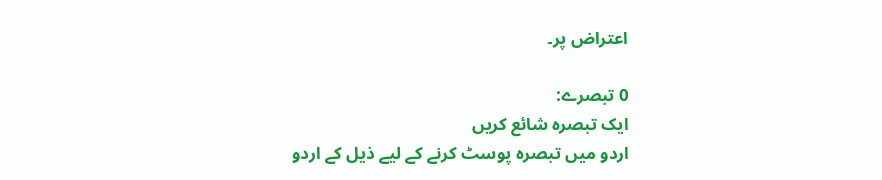اعتراض پر۔

0 تبصرے:
ایک تبصرہ شائع کریں
اردو میں تبصرہ پوسٹ کرنے کے لیے ذیل کے اردو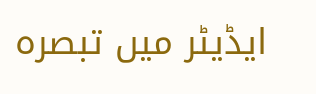ایڈیٹر میں تبصرہ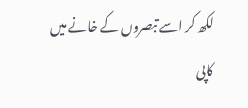لکھ کر اسے تبصروں کے خانے میں کاپی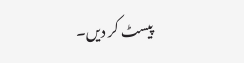پیسٹ کر دیں۔